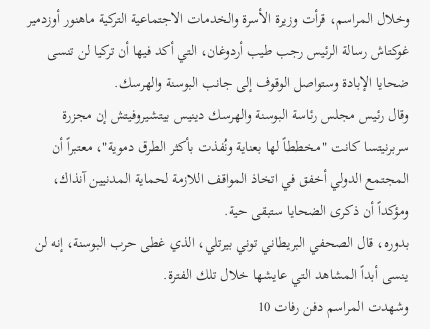وخلال المراسم، قرأت وزيرة الأسرة والخدمات الاجتماعية التركية ماهنور أوزدمير غوكتاش رسالة الرئيس رجب طيب أردوغان، التي أكد فيها أن تركيا لن تنسى ضحايا الإبادة وستواصل الوقوف إلى جانب البوسنة والهرسك.
وقال رئيس مجلس رئاسة البوسنة والهرسك دينيس بيتشيروفيتش إن مجزرة سربرنيتسا كانت "مخططاً لها بعناية ونُفذت بأكثر الطرق دموية"، معتبراً أن المجتمع الدولي أخفق في اتخاذ المواقف اللازمة لحماية المدنيين آنذاك، ومؤكداً أن ذكرى الضحايا ستبقى حية.
بدوره، قال الصحفي البريطاني توني بيرتلي، الذي غطى حرب البوسنة، إنه لن ينسى أبداً المشاهد التي عايشها خلال تلك الفترة.
وشهدت المراسم دفن رفات 10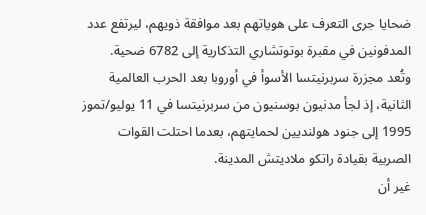ضحايا جرى التعرف على هوياتهم بعد موافقة ذويهم، ليرتفع عدد المدفونين في مقبرة بوتوتشاري التذكارية إلى 6782 ضحية.
وتُعد مجزرة سربرنيتسا الأسوأ في أوروبا بعد الحرب العالمية الثانية، إذ لجأ مدنيون بوسنيون من سربرنيتسا في 11 يوليو/تموز 1995 إلى جنود هولنديين لحمايتهم، بعدما احتلت القوات الصربية بقيادة راتكو ملاديتش المدينة.
غير أن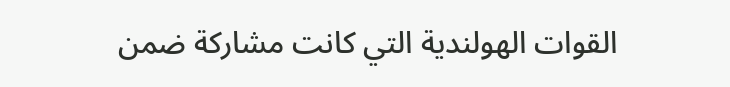القوات الهولندية التي كانت مشاركة ضمن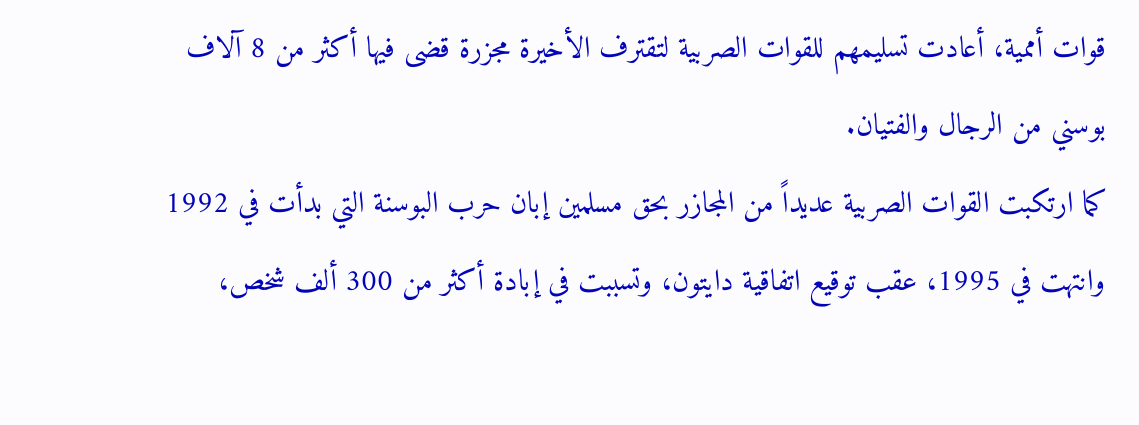قوات أممية، أعادت تسليمهم للقوات الصربية لتقترف الأخيرة مجزرة قضى فيها أكثر من 8 آلاف بوسني من الرجال والفتيان.
كما ارتكبت القوات الصربية عديداً من المجازر بحق مسلمين إبان حرب البوسنة التي بدأت في 1992 وانتهت في 1995، عقب توقيع اتفاقية دايتون، وتسببت في إبادة أكثر من 300 ألف شخص،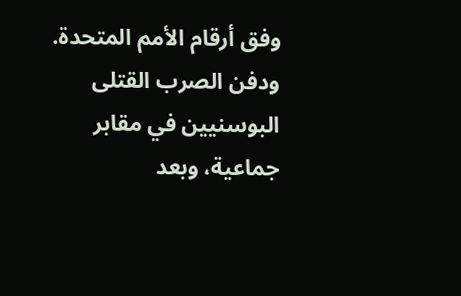وفق أرقام الأمم المتحدة.
ودفن الصرب القتلى البوسنيين في مقابر جماعية، وبعد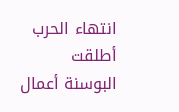انتهاء الحرب أطلقت البوسنة أعمال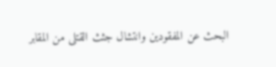البحث عن المفقودين وانتشال جثث القتلى من المقابر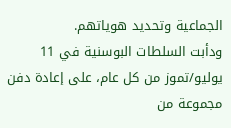الجماعية وتحديد هوياتهم.
ودأبت السلطات البوسنية في 11 يوليو/تموز من كل عام، على إعادة دفن مجموعة من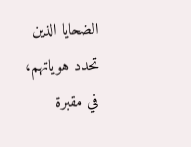الضحايا الذين تحدد هوياتهم، في مقبرة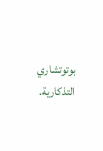بوتوتشاري التذكارية.